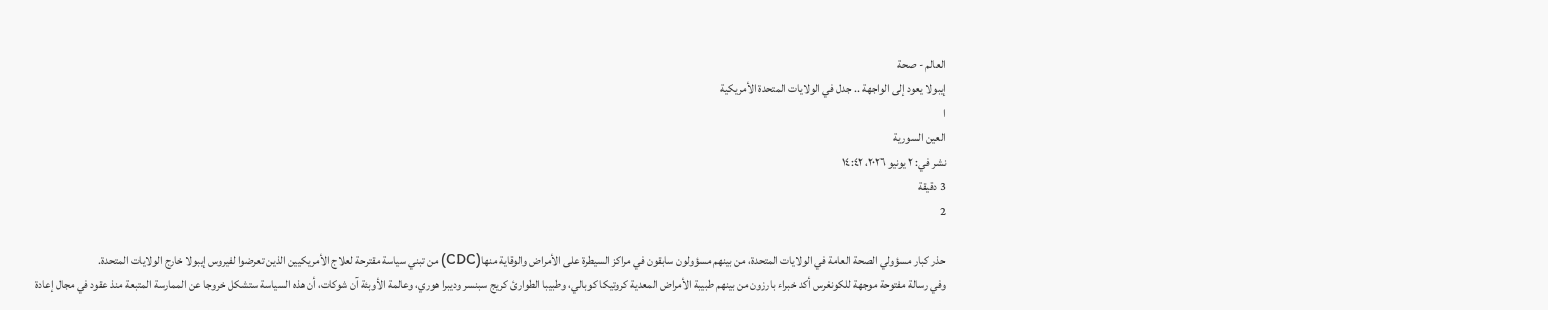العالم - صحة
إيبولا يعود إلى الواجهة .. جدل في الولايات المتحدة الأمريكية
ا
العين السورية
نشر في: ٢ يونيو ٢٠٢٦، ١٤:٤٢
3 دقيقة
2

حذر كبار مسؤولي الصحة العامة في الولايات المتحدة، من بينهم مسؤولون سابقون في مراكز السيطرة على الأمراض والوقاية منها(CDC) من تبني سياسة مقترحة لعلاج الأمريكيين الذين تعرضوا لفيروس إيبولا خارج الولايات المتحدة.
وفي رسالة مفتوحة موجهة للكونغرس أكد خبراء بارزون من بينهم طبيبة الأمراض المعدية كروتيكا كوبالي، وطبيبا الطوارئ كريج سبنسر وديبرا هوري، وعالمة الأوبئة آن شوكات، أن هذه السياسة ستشكل خروجا عن الممارسة المتبعة منذ عقود في مجال إعادة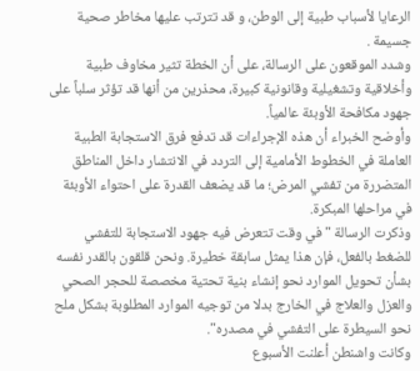الرعايا لأسباب طبية إلى الوطن، و قد تترتب عليها مخاطر صحية جسيمة .
وشدد الموقعون على الرسالة، على أن الخطة تثير مخاوف طبية وأخلاقية وتشغيلية وقانونية كبيرة، محذرين من أنها قد تؤثر سلباً على جهود مكافحة الأوبئة عالمياً.
وأوضح الخبراء أن هذه الإجراءات قد تدفع فرق الاستجابة الطبية العاملة في الخطوط الأمامية إلى التردد في الانتشار داخل المناطق المتضررة من تفشي المرض؛ ما قد يضعف القدرة على احتواء الأوبئة في مراحلها المبكرة.
وذكرت الرسالة "في وقت تتعرض فيه جهود الاستجابة للتفشي للضغط بالفعل، فإن هذا يمثل سابقة خطيرة. ونحن قلقون بالقدر نفسه بشأن تحويل الموارد نحو إنشاء بنية تحتية مخصصة للحجر الصحي والعزل والعلاج في الخارج بدلا من توجيه الموارد المطلوبة بشكل ملح نحو السيطرة على التفشي في مصدره".
وكانت واشنطن أعلنت الأسبوع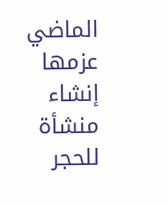الماضي عزمها إنشاء منشأة للحجر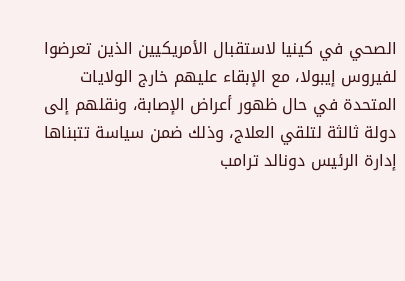الصحي في كينيا لاستقبال الأمريكيين الذين تعرضوا لفيروس إيبولا، مع الإبقاء عليهم خارج الولايات المتحدة في حال ظهور أعراض الإصابة، ونقلهم إلى دولة ثالثة لتلقي العلاج، وذلك ضمن سياسة تتبناها إدارة الرئيس دونالد ترامب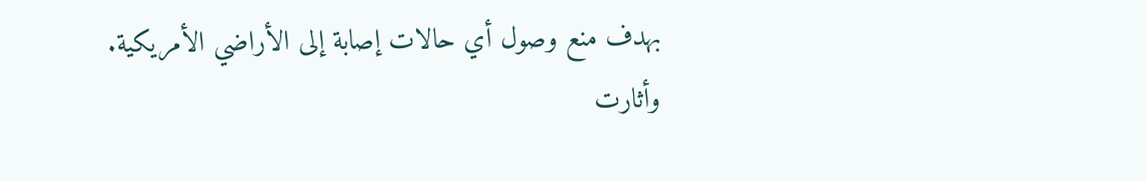بهدف منع وصول أي حالات إصابة إلى الأراضي الأمريكية.
وأثارت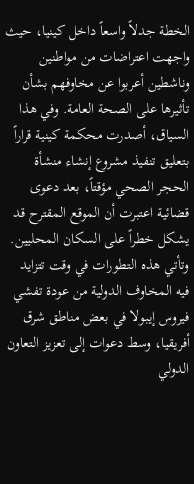الخطة جدلاً واسعاً داخل كينيا، حيث واجهت اعتراضات من مواطنين وناشطين أعربوا عن مخاوفهم بشأن تأثيرها على الصحة العامة. وفي هذا السياق، أصدرت محكمة كينية قراراً بتعليق تنفيذ مشروع إنشاء منشأة الحجر الصحي مؤقتاً، بعد دعوى قضائية اعتبرت أن الموقع المقترح قد يشكل خطراً على السكان المحليين.
وتأتي هذه التطورات في وقت تتزايد فيه المخاوف الدولية من عودة تفشي فيروس إيبولا في بعض مناطق شرق أفريقيا، وسط دعوات إلى تعزيز التعاون الدولي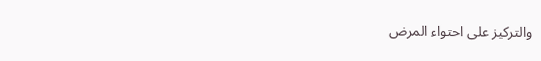والتركيز على احتواء المرض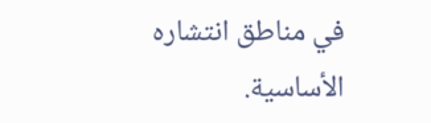في مناطق انتشاره الأساسية.